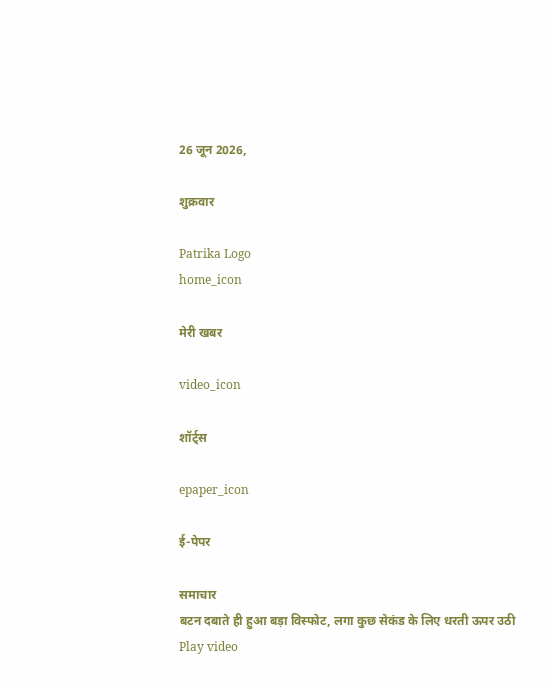26 जून 2026,

शुक्रवार

Patrika Logo
home_icon

मेरी खबर

video_icon

शॉर्ट्स

epaper_icon

ई-पेपर

समाचार
बटन दबाते ही हुआ बड़ा विस्फोट, लगा कुछ सेकंड के लिए धरती ऊपर उठी
Play video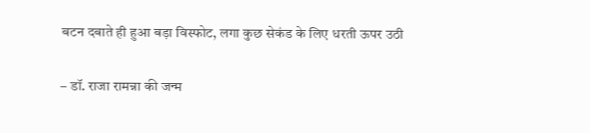बटन दबाते ही हुआ बड़ा विस्फोट, लगा कुछ सेकंड के लिए धरती ऊपर उठी

– डॉ. राजा रामन्ना की जन्म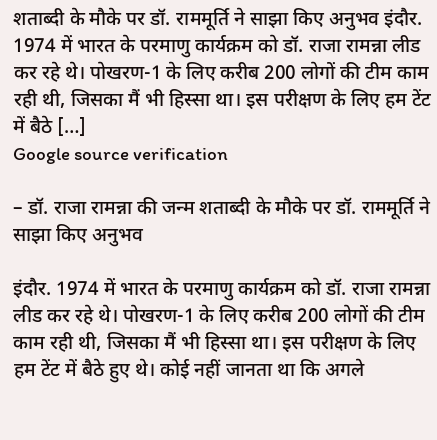शताब्दी के मौके पर डॉ. राममूर्ति ने साझा किए अनुभव इंदौर. 1974 में भारत के परमाणु कार्यक्रम को डॉ. राजा रामन्ना लीड कर रहे थे। पोखरण-1 के लिए करीब 200 लोगों की टीम काम रही थी, जिसका मैं भी हिस्सा था। इस परीक्षण के लिए हम टेंट में बैठे […]
Google source verification

– डॉ. राजा रामन्ना की जन्म शताब्दी के मौके पर डॉ. राममूर्ति ने साझा किए अनुभव

इंदौर. 1974 में भारत के परमाणु कार्यक्रम को डॉ. राजा रामन्ना लीड कर रहे थे। पोखरण-1 के लिए करीब 200 लोगों की टीम काम रही थी, जिसका मैं भी हिस्सा था। इस परीक्षण के लिए हम टेंट में बैठे हुए थे। कोई नहीं जानता था कि अगले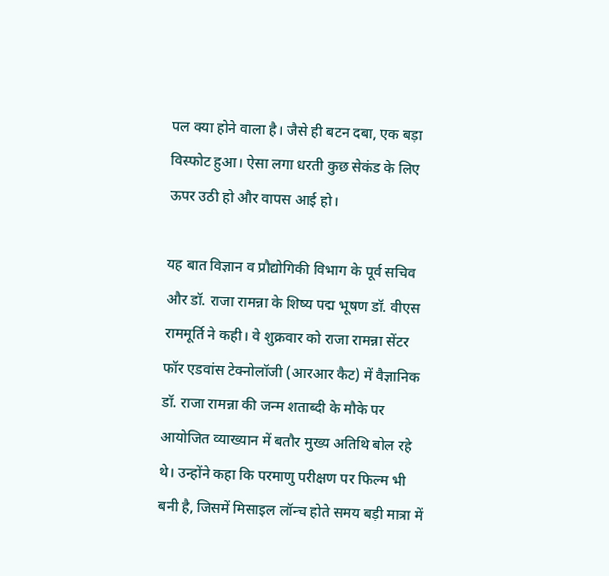पल क्या होने वाला है। जैसे ही बटन दबा, एक बड़ा विस्फोट हुआ। ऐसा लगा धरती कुछ सेकंड के लिए ऊपर उठी हो और वापस आई हो।

यह बात विज्ञान व प्रौद्योगिकी विभाग के पूर्व सचिव और डॉ. राजा रामन्ना के शिष्य पद्म भूषण डॉ. वीएस राममूर्ति ने कही। वे शुक्रवार को राजा रामन्ना सेंटर फॉर एडवांस टेक्नोलॉजी (आरआर कैट) में वैज्ञानिक डॉ. राजा रामन्ना की जन्म शताब्दी के मौके पर आयोजित व्याख्यान में बतौर मुख्य अतिथि बोल रहे थे। उन्होंने कहा कि परमाणु परीक्षण पर फिल्म भी बनी है, जिसमें मिसाइल लॉन्च होते समय बड़ी मात्रा में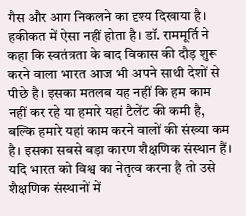गैस और आग निकलने का दृश्य दिखाया है। हकीकत में ऐसा नहीं होता है। डॉ. राममूर्ति ने कहा कि स्वतंत्रता के बाद विकास की दौड़ शुरू करने वाला भारत आज भी अपने साथी देशों से पीछे है। इसका मतलब यह नहीं कि हम काम नहीं कर रहे या हमारे यहां टैलेंट की कमी है, बल्कि हमारे यहां काम करने वालों की संख्या कम है। इसका सबसे बड़ा कारण शैक्षणिक संस्थान हैं। यदि भारत को विश्व का नेतृत्व करना है तो उसे शैक्षणिक संस्थानों में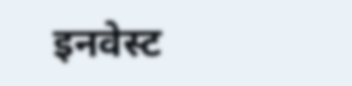इनवेस्ट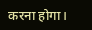करना होगा।